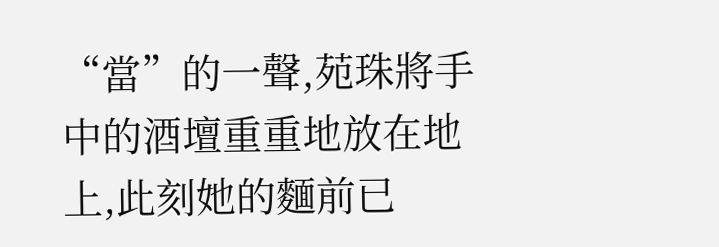“當”的一聲,苑珠將手中的酒壇重重地放在地上,此刻她的麵前已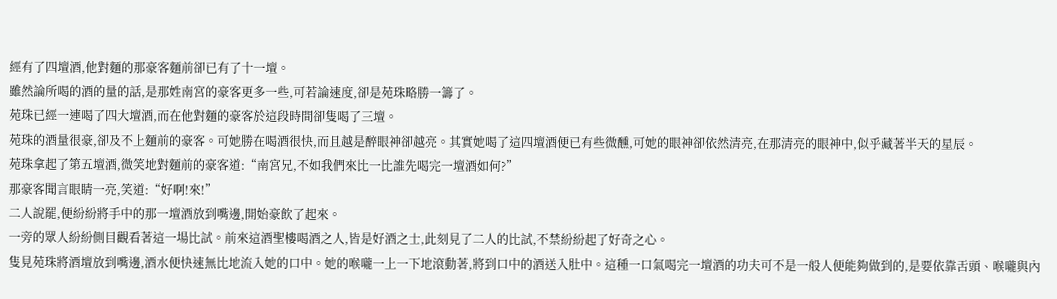經有了四壇酒,他對麵的那豪客麵前卻已有了十一壇。
雖然論所喝的酒的量的話,是那姓南宮的豪客更多一些,可若論速度,卻是苑珠略勝一籌了。
苑珠已經一連喝了四大壇酒,而在他對麵的豪客於這段時間卻隻喝了三壇。
苑珠的酒量很豪,卻及不上麵前的豪客。可她勝在喝酒很快,而且越是醉眼神卻越亮。其實她喝了這四壇酒便已有些微醺,可她的眼神卻依然清亮,在那清亮的眼神中,似乎藏著半天的星辰。
苑珠拿起了第五壇酒,微笑地對麵前的豪客道:“南宮兄,不如我們來比一比誰先喝完一壇酒如何?”
那豪客聞言眼睛一亮,笑道:“好啊!來!”
二人說罷,便紛紛將手中的那一壇酒放到嘴邊,開始豪飲了起來。
一旁的眾人紛紛側目觀看著這一場比試。前來這酒聖樓喝酒之人,皆是好酒之士,此刻見了二人的比試,不禁紛紛起了好奇之心。
隻見苑珠將酒壇放到嘴邊,酒水便快速無比地流入她的口中。她的喉嚨一上一下地滾動著,將到口中的酒送入肚中。這種一口氣喝完一壇酒的功夫可不是一般人便能夠做到的,是要依靠舌頭、喉嚨與內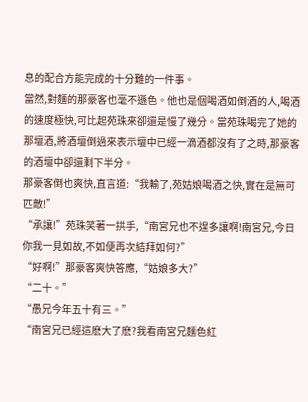息的配合方能完成的十分難的一件事。
當然,對麵的那豪客也毫不遜色。他也是個喝酒如倒酒的人,喝酒的速度極快,可比起苑珠來卻還是慢了幾分。當苑珠喝完了她的那壇酒,將酒壇倒過來表示壇中已經一滴酒都沒有了之時,那豪客的酒壇中卻還剩下半分。
那豪客倒也爽快,直言道:“我輸了,苑姑娘喝酒之快,實在是無可匹敵!”
“承讓!”苑珠笑著一拱手,“南宮兄也不遑多讓啊!南宮兄,今日你我一見如故,不如便再次結拜如何?”
“好啊!”那豪客爽快答應,“姑娘多大?”
“二十。”
“愚兄今年五十有三。”
“南宮兄已經這麽大了麽?我看南宮兄麵色紅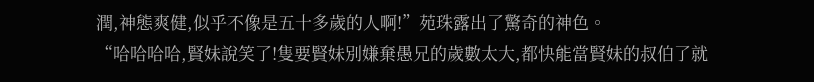潤,神態爽健,似乎不像是五十多歲的人啊!”苑珠露出了驚奇的神色。
“哈哈哈哈,賢妹說笑了!隻要賢妹別嫌棄愚兄的歲數太大,都快能當賢妹的叔伯了就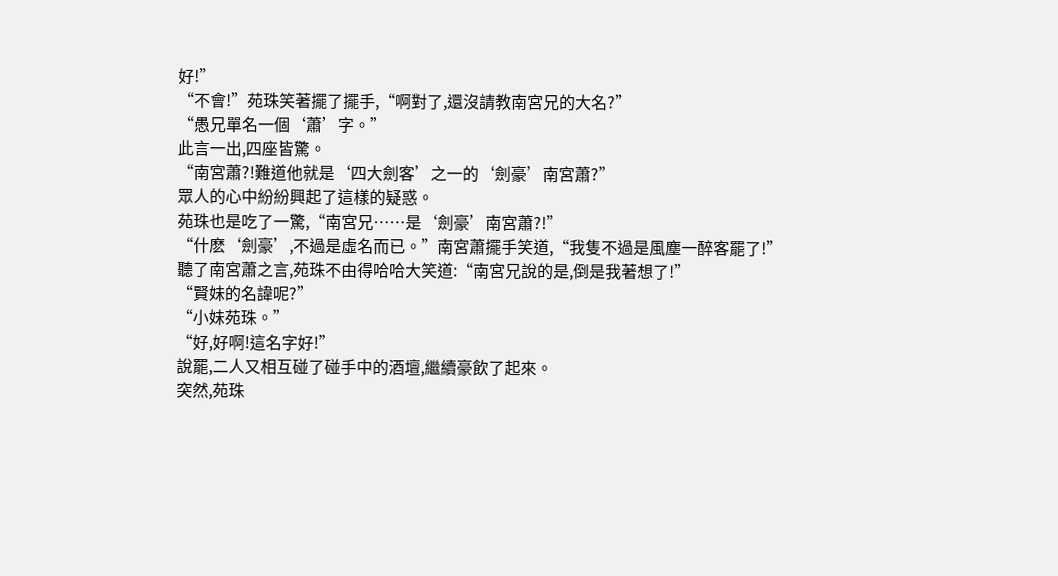好!”
“不會!”苑珠笑著擺了擺手,“啊對了,還沒請教南宮兄的大名?”
“愚兄單名一個‘蕭’字。”
此言一出,四座皆驚。
“南宮蕭?!難道他就是‘四大劍客’之一的‘劍豪’南宮蕭?”
眾人的心中紛紛興起了這樣的疑惑。
苑珠也是吃了一驚,“南宮兄……是‘劍豪’南宮蕭?!”
“什麽‘劍豪’,不過是虛名而已。”南宮蕭擺手笑道,“我隻不過是風塵一醉客罷了!”
聽了南宮蕭之言,苑珠不由得哈哈大笑道:“南宮兄說的是,倒是我著想了!”
“賢妹的名諱呢?”
“小妹苑珠。”
“好,好啊!這名字好!”
說罷,二人又相互碰了碰手中的酒壇,繼續豪飲了起來。
突然,苑珠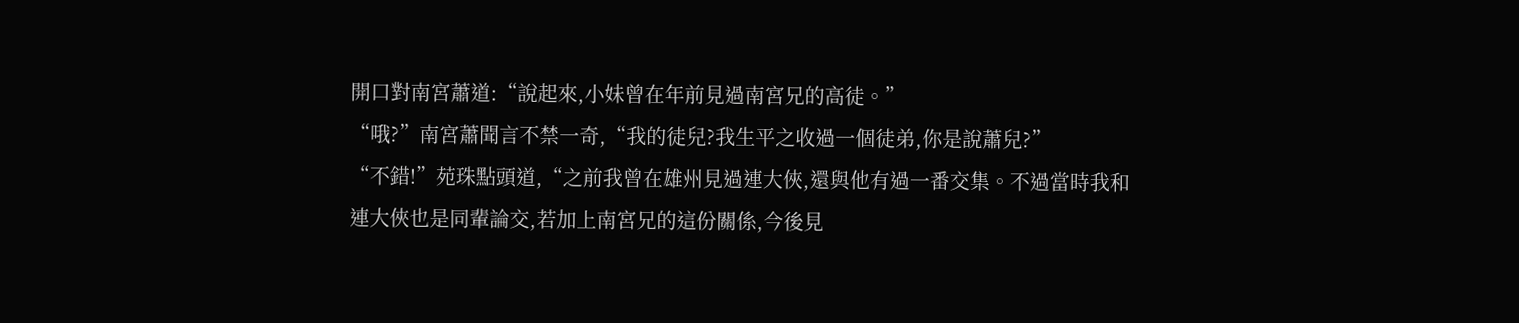開口對南宮蕭道:“說起來,小妹曾在年前見過南宮兄的高徒。”
“哦?”南宮蕭聞言不禁一奇,“我的徒兒?我生平之收過一個徒弟,你是說蕭兒?”
“不錯!”苑珠點頭道,“之前我曾在雄州見過連大俠,還與他有過一番交集。不過當時我和連大俠也是同輩論交,若加上南宮兄的這份關係,今後見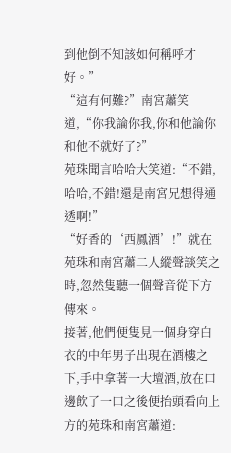到他倒不知該如何稱呼才好。”
“這有何難?”南宮蕭笑道,“你我論你我,你和他論你和他不就好了?”
苑珠聞言哈哈大笑道:“不錯,哈哈,不錯!還是南宮兄想得通透啊!”
“好香的‘西鳳酒’!”就在苑珠和南宮蕭二人縱聲談笑之時,忽然隻聽一個聲音從下方傳來。
接著,他們便隻見一個身穿白衣的中年男子出現在酒樓之下,手中拿著一大壇酒,放在口邊飲了一口之後便抬頭看向上方的苑珠和南宮蕭道: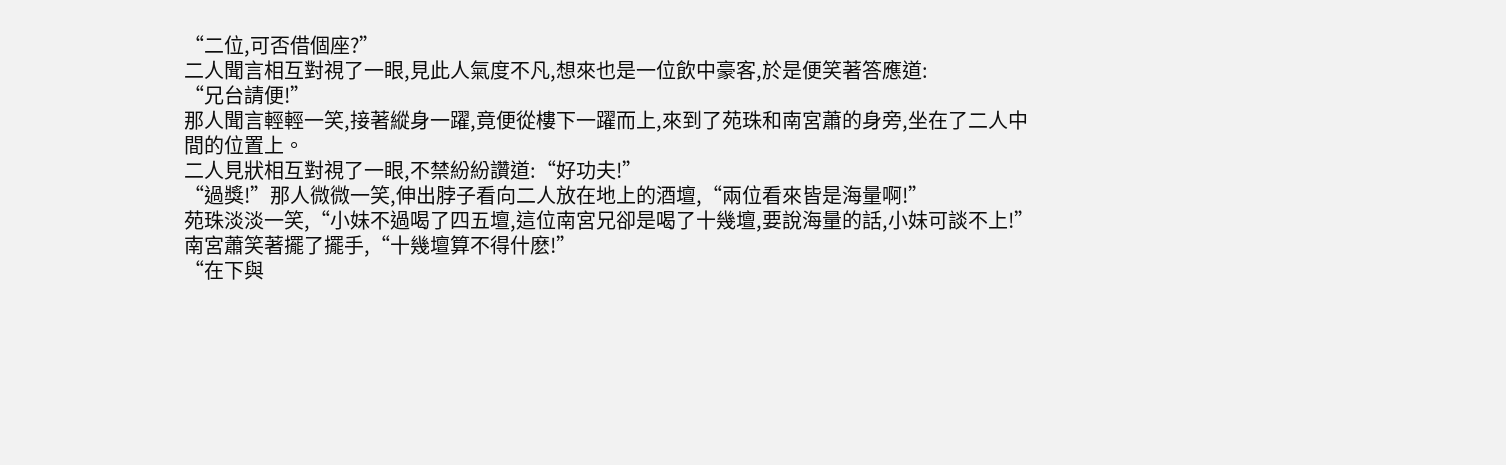“二位,可否借個座?”
二人聞言相互對視了一眼,見此人氣度不凡,想來也是一位飲中豪客,於是便笑著答應道:
“兄台請便!”
那人聞言輕輕一笑,接著縱身一躍,竟便從樓下一躍而上,來到了苑珠和南宮蕭的身旁,坐在了二人中間的位置上。
二人見狀相互對視了一眼,不禁紛紛讚道:“好功夫!”
“過獎!”那人微微一笑,伸出脖子看向二人放在地上的酒壇,“兩位看來皆是海量啊!”
苑珠淡淡一笑,“小妹不過喝了四五壇,這位南宮兄卻是喝了十幾壇,要說海量的話,小妹可談不上!”
南宮蕭笑著擺了擺手,“十幾壇算不得什麽!”
“在下與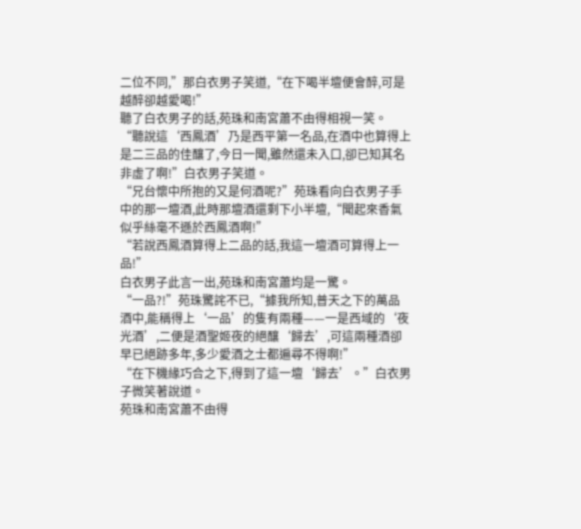二位不同,”那白衣男子笑道,“在下喝半壇便會醉,可是越醉卻越愛喝!”
聽了白衣男子的話,苑珠和南宮蕭不由得相視一笑。
“聽說這‘西鳳酒’乃是西平第一名品,在酒中也算得上是二三品的佳釀了,今日一聞,雖然還未入口,卻已知其名非虛了啊!”白衣男子笑道。
“兄台懷中所抱的又是何酒呢?”苑珠看向白衣男子手中的那一壇酒,此時那壇酒還剩下小半壇,“聞起來香氣似乎絲毫不遜於西鳳酒啊!”
“若說西鳳酒算得上二品的話,我這一壇酒可算得上一品!”
白衣男子此言一出,苑珠和南宮蕭均是一驚。
“一品?!”苑珠驚詫不已,“據我所知,普天之下的萬品酒中,能稱得上‘一品’的隻有兩種——一是西域的‘夜光酒’,二便是酒聖姬夜的絕釀‘歸去’,可這兩種酒卻早已絕跡多年,多少愛酒之士都遍尋不得啊!”
“在下機緣巧合之下,得到了這一壇‘歸去’。”白衣男子微笑著說道。
苑珠和南宮蕭不由得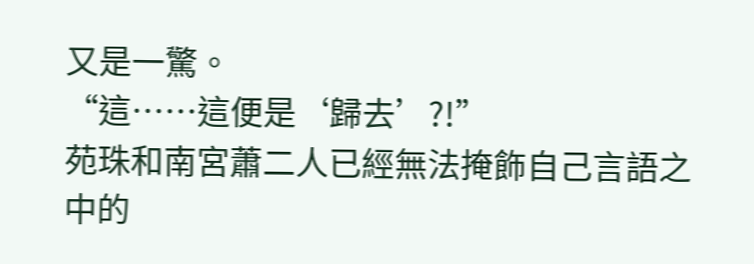又是一驚。
“這……這便是‘歸去’?!”
苑珠和南宮蕭二人已經無法掩飾自己言語之中的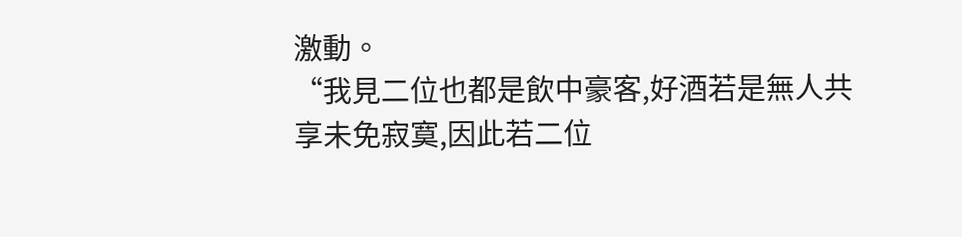激動。
“我見二位也都是飲中豪客,好酒若是無人共享未免寂寞,因此若二位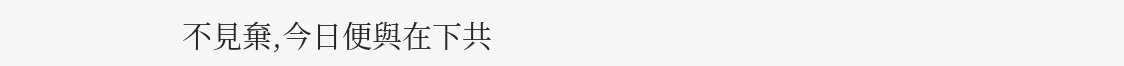不見棄,今日便與在下共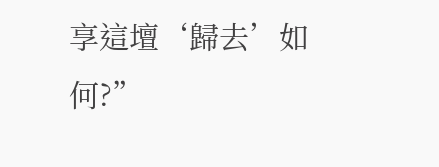享這壇‘歸去’如何?”